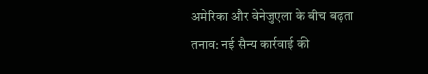अमेरिका और वेनेजुएला के बीच बढ़ता तनाव: नई सैन्य कार्रवाई की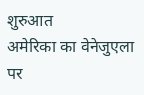शुरुआत
अमेरिका का वेनेजुएला पर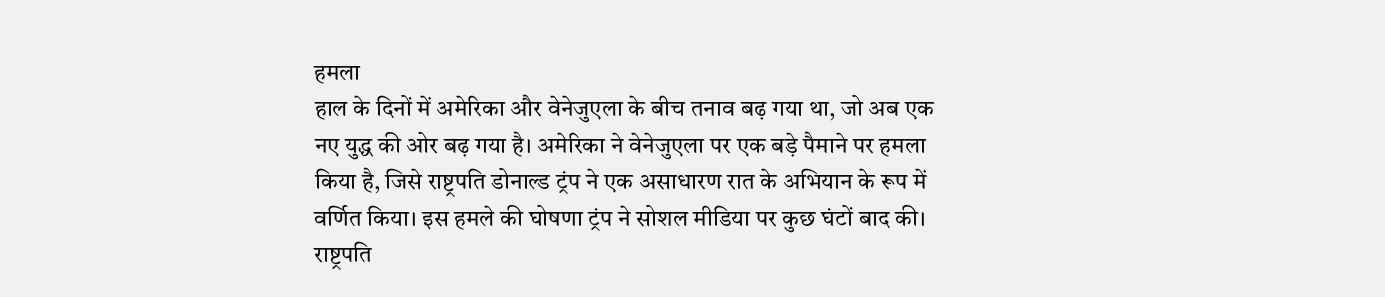हमला
हाल के दिनों में अमेरिका और वेनेजुएला के बीच तनाव बढ़ गया था, जो अब एक नए युद्ध की ओर बढ़ गया है। अमेरिका ने वेनेजुएला पर एक बड़े पैमाने पर हमला किया है, जिसे राष्ट्रपति डोनाल्ड ट्रंप ने एक असाधारण रात के अभियान के रूप में वर्णित किया। इस हमले की घोषणा ट्रंप ने सोशल मीडिया पर कुछ घंटों बाद की। राष्ट्रपति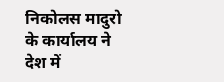निकोलस मादुरो के कार्यालय ने देश में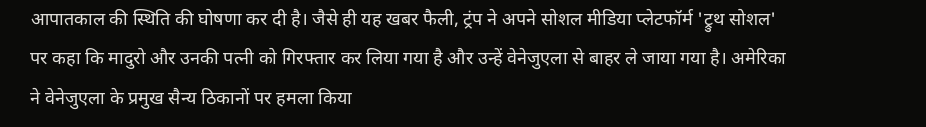आपातकाल की स्थिति की घोषणा कर दी है। जैसे ही यह खबर फैली, ट्रंप ने अपने सोशल मीडिया प्लेटफॉर्म 'ट्रुथ सोशल' पर कहा कि मादुरो और उनकी पत्नी को गिरफ्तार कर लिया गया है और उन्हें वेनेजुएला से बाहर ले जाया गया है। अमेरिका ने वेनेजुएला के प्रमुख सैन्य ठिकानों पर हमला किया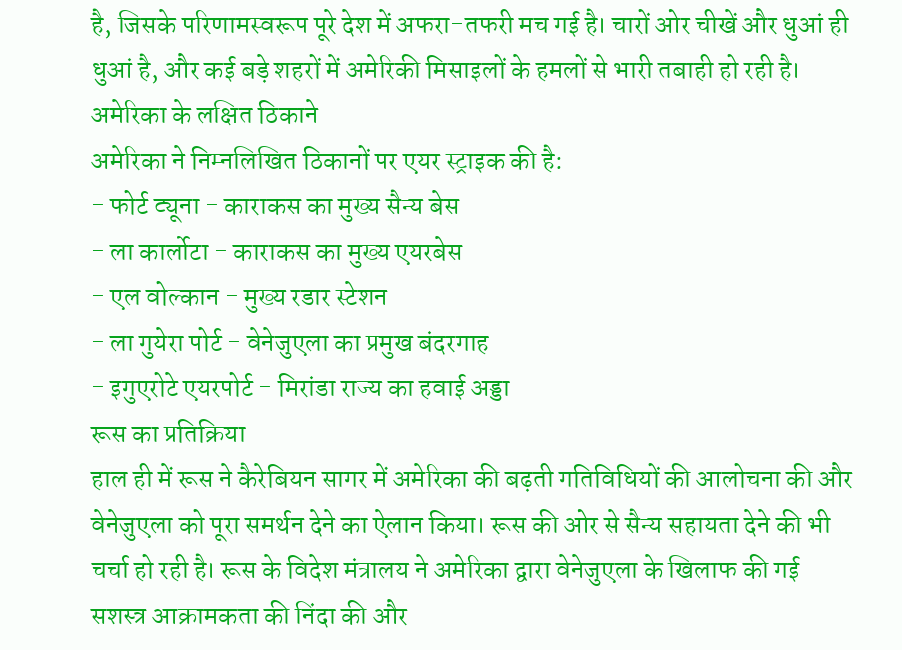है, जिसके परिणामस्वरूप पूरे देश में अफरा-तफरी मच गई है। चारों ओर चीखें और धुआं ही धुआं है, और कई बड़े शहरों में अमेरिकी मिसाइलों के हमलों से भारी तबाही हो रही है।
अमेरिका के लक्षित ठिकाने
अमेरिका ने निम्नलिखित ठिकानों पर एयर स्ट्राइक की है:
- फोर्ट ट्यूना - काराकस का मुख्य सैन्य बेस
- ला कार्लोटा - काराकस का मुख्य एयरबेस
- एल वोल्कान - मुख्य रडार स्टेशन
- ला गुयेरा पोर्ट - वेनेजुएला का प्रमुख बंदरगाह
- इगुएरोटे एयरपोर्ट - मिरांडा राज्य का हवाई अड्डा
रूस का प्रतिक्रिया
हाल ही में रूस ने कैरेबियन सागर में अमेरिका की बढ़ती गतिविधियों की आलोचना की और वेनेजुएला को पूरा समर्थन देने का ऐलान किया। रूस की ओर से सैन्य सहायता देने की भी चर्चा हो रही है। रूस के विदेश मंत्रालय ने अमेरिका द्वारा वेनेजुएला के खिलाफ की गई सशस्त्र आक्रामकता की निंदा की और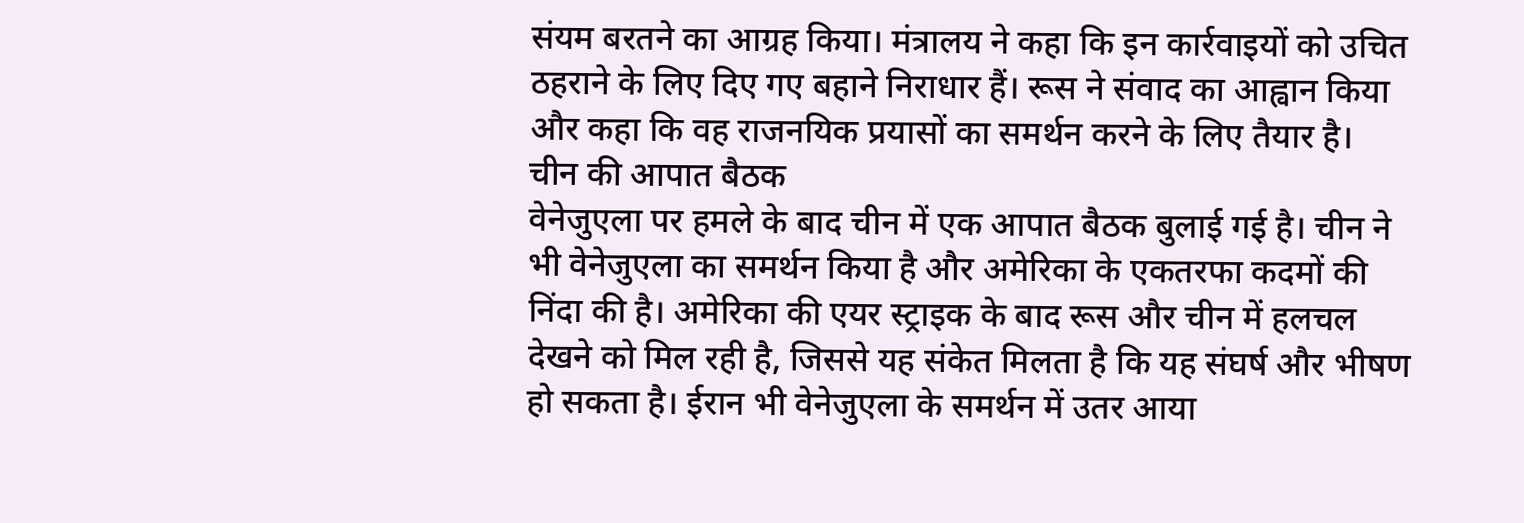संयम बरतने का आग्रह किया। मंत्रालय ने कहा कि इन कार्रवाइयों को उचित ठहराने के लिए दिए गए बहाने निराधार हैं। रूस ने संवाद का आह्वान किया और कहा कि वह राजनयिक प्रयासों का समर्थन करने के लिए तैयार है।
चीन की आपात बैठक
वेनेजुएला पर हमले के बाद चीन में एक आपात बैठक बुलाई गई है। चीन ने भी वेनेजुएला का समर्थन किया है और अमेरिका के एकतरफा कदमों की निंदा की है। अमेरिका की एयर स्ट्राइक के बाद रूस और चीन में हलचल देखने को मिल रही है, जिससे यह संकेत मिलता है कि यह संघर्ष और भीषण हो सकता है। ईरान भी वेनेजुएला के समर्थन में उतर आया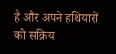है और अपने हथियारों को सक्रिय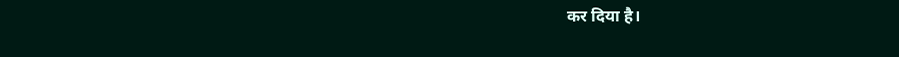कर दिया है।